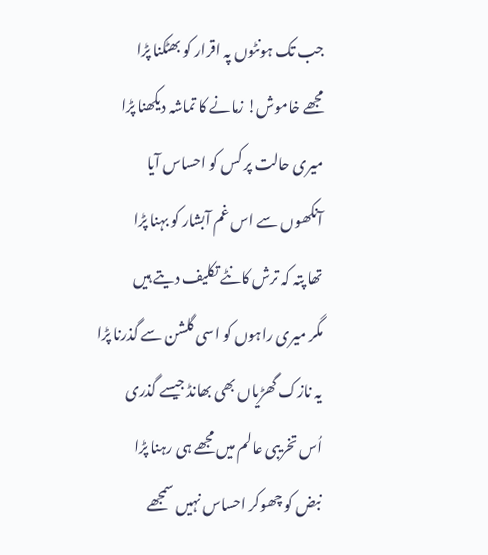جب تک ہونٹوں پہ اقرار کو بھٹکنا پڑا
مجھے خاموش! زمانے کا تماشہ دیکھنا پڑا
میری حالت پر کس کو احساس آیا
آنکھوں سے اس غم آبشار کو بہنا پڑا
تھا پتہ کہ ترش کانٹے تکلیف دیتے ہیں
مگر میری راہوں کو اسی گلشن سے گذرنا پڑا
یہ نازک گھڑیاں بھی بھانڈ جیسے گذری
اُس تخریبی عالم میں مجھے ہی رہنا پڑا
نبض کو چھوکر احساس نہیں سمجھے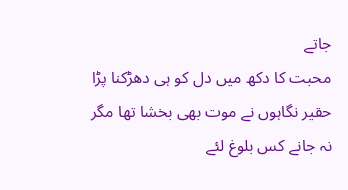جاتے
محبت کا دکھ میں دل کو ہی دھڑکنا پڑا
حقیر نگاہوں نے موت بھی بخشا تھا مگر
نہ جانے کس بلوغ لئے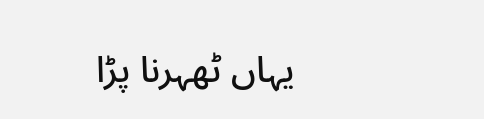یہاں ٹھہرنا پڑا